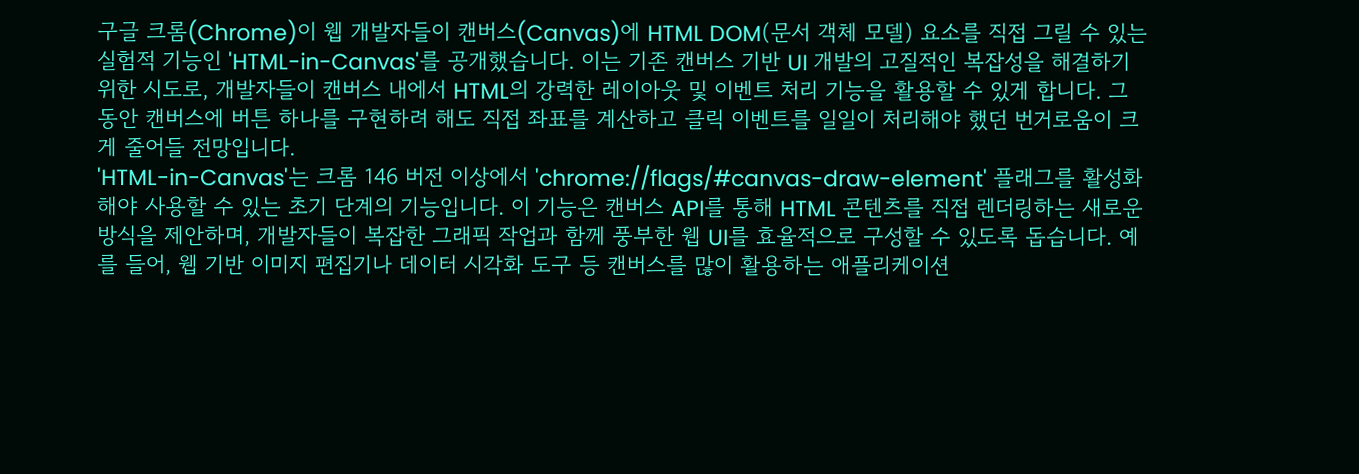구글 크롬(Chrome)이 웹 개발자들이 캔버스(Canvas)에 HTML DOM(문서 객체 모델) 요소를 직접 그릴 수 있는 실험적 기능인 'HTML-in-Canvas'를 공개했습니다. 이는 기존 캔버스 기반 UI 개발의 고질적인 복잡성을 해결하기 위한 시도로, 개발자들이 캔버스 내에서 HTML의 강력한 레이아웃 및 이벤트 처리 기능을 활용할 수 있게 합니다. 그동안 캔버스에 버튼 하나를 구현하려 해도 직접 좌표를 계산하고 클릭 이벤트를 일일이 처리해야 했던 번거로움이 크게 줄어들 전망입니다.
'HTML-in-Canvas'는 크롬 146 버전 이상에서 'chrome://flags/#canvas-draw-element' 플래그를 활성화해야 사용할 수 있는 초기 단계의 기능입니다. 이 기능은 캔버스 API를 통해 HTML 콘텐츠를 직접 렌더링하는 새로운 방식을 제안하며, 개발자들이 복잡한 그래픽 작업과 함께 풍부한 웹 UI를 효율적으로 구성할 수 있도록 돕습니다. 예를 들어, 웹 기반 이미지 편집기나 데이터 시각화 도구 등 캔버스를 많이 활용하는 애플리케이션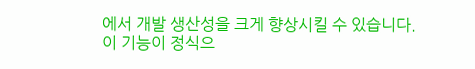에서 개발 생산성을 크게 향상시킬 수 있습니다.
이 기능이 정식으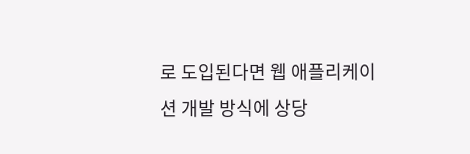로 도입된다면 웹 애플리케이션 개발 방식에 상당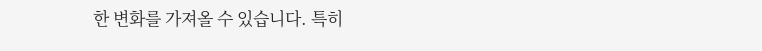한 변화를 가져올 수 있습니다. 특히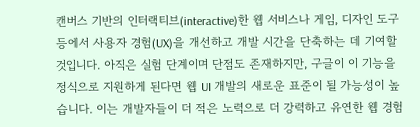캔버스 기반의 인터랙티브(interactive)한 웹 서비스나 게임, 디자인 도구 등에서 사용자 경험(UX)을 개선하고 개발 시간을 단축하는 데 기여할 것입니다. 아직은 실험 단계이며 단점도 존재하지만, 구글이 이 기능을 정식으로 지원하게 된다면 웹 UI 개발의 새로운 표준이 될 가능성이 높습니다. 이는 개발자들이 더 적은 노력으로 더 강력하고 유연한 웹 경험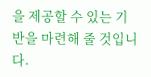을 제공할 수 있는 기반을 마련해 줄 것입니다.